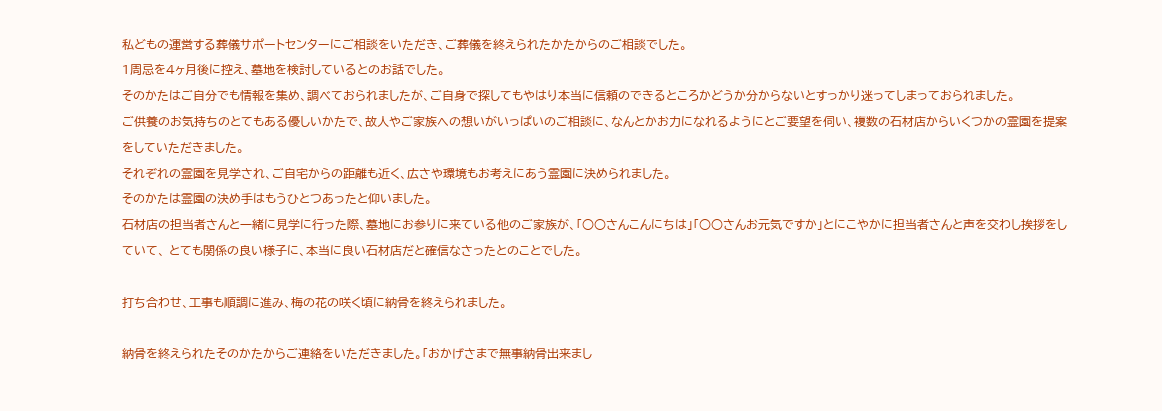私どもの運営する葬儀サポートセンターにご相談をいただき、ご葬儀を終えられたかたからのご相談でした。
1周忌を4ヶ月後に控え、墓地を検討しているとのお話でした。
そのかたはご自分でも情報を集め、調べておられましたが、ご自身で探してもやはり本当に信頼のできるところかどうか分からないとすっかり迷ってしまっておられました。
ご供養のお気持ちのとてもある優しいかたで、故人やご家族への想いがいっぱいのご相談に、なんとかお力になれるようにとご要望を伺い、複数の石材店からいくつかの霊園を提案をしていただきました。
それぞれの霊園を見学され、ご自宅からの距離も近く、広さや環境もお考えにあう霊園に決められました。
そのかたは霊園の決め手はもうひとつあったと仰いました。
石材店の担当者さんと一緒に見学に行った際、墓地にお参りに来ている他のご家族が、「○○さんこんにちは」「○○さんお元気ですか」とにこやかに担当者さんと声を交わし挨拶をしていて、 とても関係の良い様子に、本当に良い石材店だと確信なさったとのことでした。

打ち合わせ、工事も順調に進み、梅の花の咲く頃に納骨を終えられました。

納骨を終えられたそのかたからご連絡をいただきました。「おかげさまで無事納骨出来まし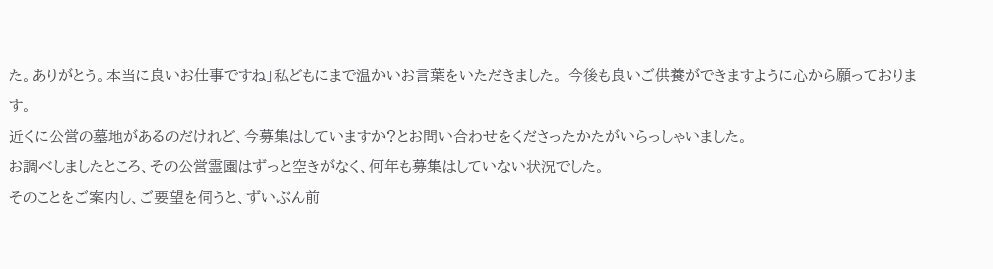た。ありがとう。本当に良いお仕事ですね」私どもにまで温かいお言葉をいただきました。 今後も良いご供養ができますように心から願っております。
近くに公営の墓地があるのだけれど、今募集はしていますか?とお問い合わせをくださったかたがいらっしゃいました。
お調べしましたところ、その公営霊園はずっと空きがなく、何年も募集はしていない状況でした。
そのことをご案内し、ご要望を伺うと、ずいぶん前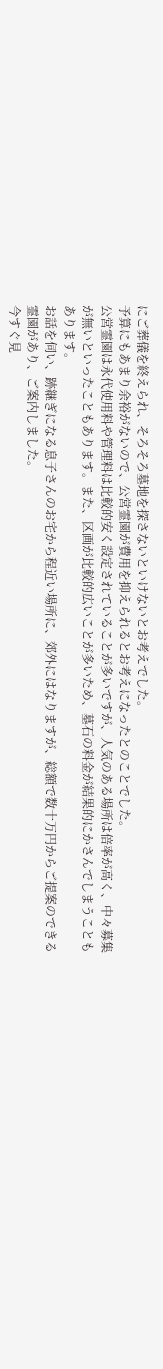にご葬儀を終えられ、そろそろ墓地を探さないといけないとお考えでした。
予算にもあまり余裕がないので、公営霊園が費用を抑えられるとお考えになったとのことでした。
公営霊園は永代使用料や管理料は比較的安く設定されていることが多いですが、人気のある場所は倍率が高く、中々募集が無いといったこともあります。また、区画が比較的広いことが多いため、墓石の料金が結果的にかさんでしまうこともあります。
お話を伺い、跡継ぎになる息子さんのお宅から程近い場所に、郊外にはなりますが、総額で数十万円からご提案のできる霊園があり、ご案内しました。
今すぐ見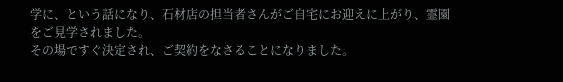学に、という話になり、石材店の担当者さんがご自宅にお迎えに上がり、霊園をご見学されました。
その場ですぐ決定され、ご契約をなさることになりました。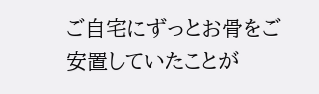ご自宅にずっとお骨をご安置していたことが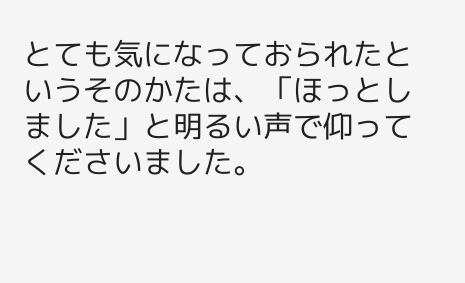とても気になっておられたというそのかたは、「ほっとしました」と明るい声で仰ってくださいました。